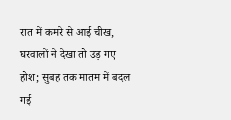रात में कमरे से आई चीख, घरवालों ने देखा तो उड़ गए होश; सुबह तक मातम में बदल गई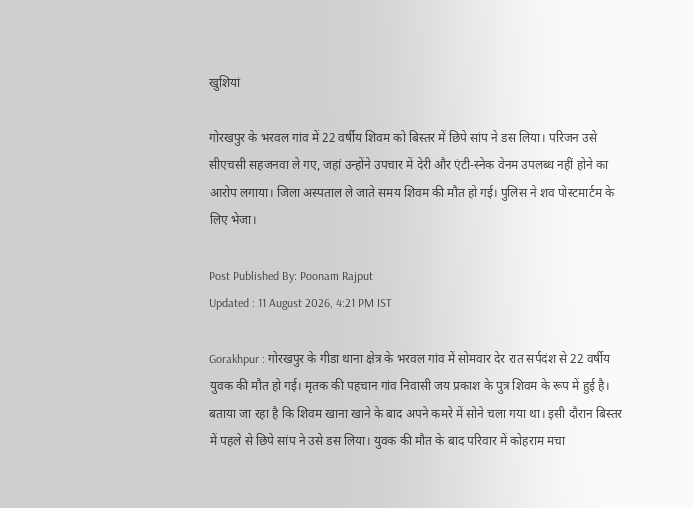खुशियां

गोरखपुर के भरवल गांव में 22 वर्षीय शिवम को बिस्तर में छिपे सांप ने डस लिया। परिजन उसे सीएचसी सहजनवा ले गए, जहां उन्होंने उपचार में देरी और एंटी-स्नेक वेनम उपलब्ध नहीं होने का आरोप लगाया। जिला अस्पताल ले जाते समय शिवम की मौत हो गई। पुलिस ने शव पोस्टमार्टम के लिए भेजा।

Post Published By: Poonam Rajput
Updated : 11 August 2026, 4:21 PM IST

Gorakhpur : गोरखपुर के गीडा थाना क्षेत्र के भरवल गांव में सोमवार देर रात सर्पदंश से 22 वर्षीय युवक की मौत हो गई। मृतक की पहचान गांव निवासी जय प्रकाश के पुत्र शिवम के रूप में हुई है। बताया जा रहा है कि शिवम खाना खाने के बाद अपने कमरे में सोने चला गया था। इसी दौरान बिस्तर में पहले से छिपे सांप ने उसे डस लिया। युवक की मौत के बाद परिवार में कोहराम मचा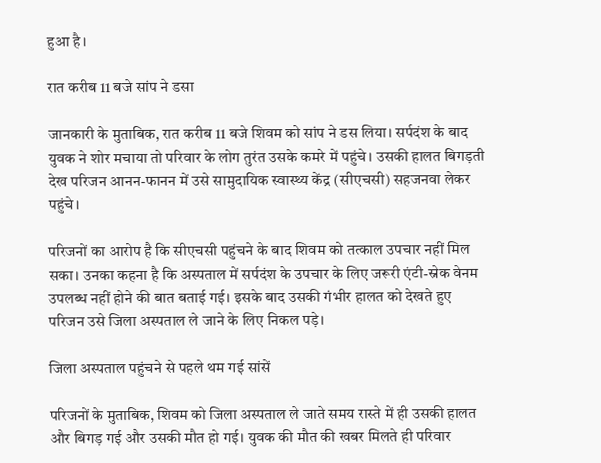हुआ है।

रात करीब 11 बजे सांप ने डसा

जानकारी के मुताबिक, रात करीब 11 बजे शिवम को सांप ने डस लिया। सर्पदंश के बाद युवक ने शोर मचाया तो परिवार के लोग तुरंत उसके कमरे में पहुंचे। उसकी हालत बिगड़ती देख परिजन आनन-फानन में उसे सामुदायिक स्वास्थ्य केंद्र (सीएचसी) सहजनवा लेकर पहुंचे।

परिजनों का आरोप है कि सीएचसी पहुंचने के बाद शिवम को तत्काल उपचार नहीं मिल सका। उनका कहना है कि अस्पताल में सर्पदंश के उपचार के लिए जरूरी एंटी-स्नेक वेनम उपलब्ध नहीं होने की बात बताई गई। इसके बाद उसकी गंभीर हालत को देखते हुए परिजन उसे जिला अस्पताल ले जाने के लिए निकल पड़े।

जिला अस्पताल पहुंचने से पहले थम गई सांसें

परिजनों के मुताबिक, शिवम को जिला अस्पताल ले जाते समय रास्ते में ही उसकी हालत और बिगड़ गई और उसकी मौत हो गई। युवक की मौत की खबर मिलते ही परिवार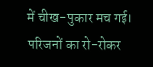में चीख-पुकार मच गई। परिजनों का रो-रोकर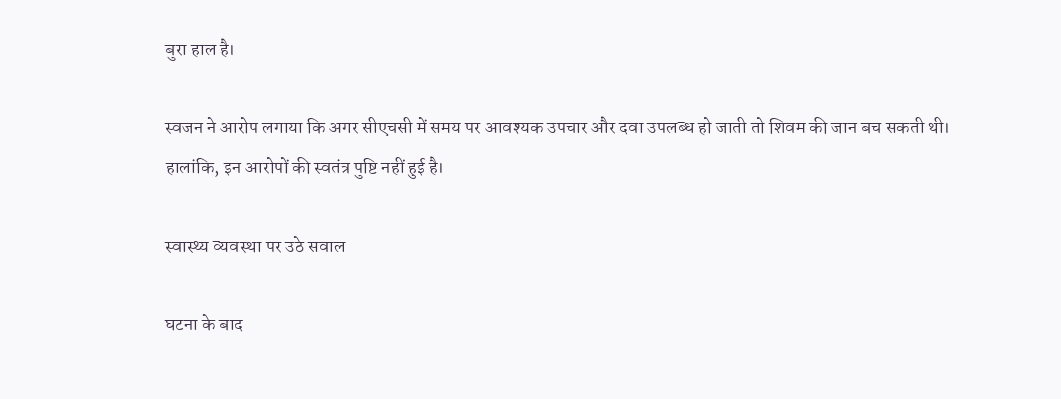बुरा हाल है।

स्वजन ने आरोप लगाया कि अगर सीएचसी में समय पर आवश्यक उपचार और दवा उपलब्ध हो जाती तो शिवम की जान बच सकती थी। हालांकि, इन आरोपों की स्वतंत्र पुष्टि नहीं हुई है।

स्वास्थ्य व्यवस्था पर उठे सवाल

घटना के बाद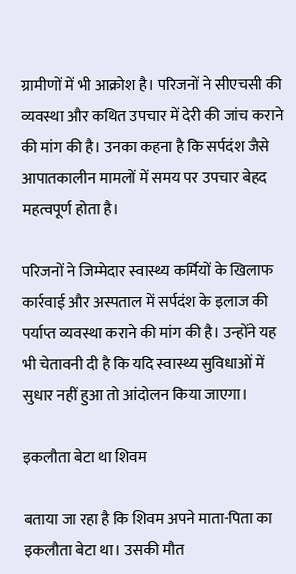ग्रामीणों में भी आक्रोश है। परिजनों ने सीएचसी की व्यवस्था और कथित उपचार में देरी की जांच कराने की मांग की है। उनका कहना है कि सर्पदंश जैसे आपातकालीन मामलों में समय पर उपचार बेहद महत्वपूर्ण होता है।

परिजनों ने जिम्मेदार स्वास्थ्य कर्मियों के खिलाफ कार्रवाई और अस्पताल में सर्पदंश के इलाज की पर्याप्त व्यवस्था कराने की मांग की है। उन्होंने यह भी चेतावनी दी है कि यदि स्वास्थ्य सुविधाओं में सुधार नहीं हुआ तो आंदोलन किया जाएगा।

इकलौता बेटा था शिवम

बताया जा रहा है कि शिवम अपने माता-पिता का इकलौता बेटा था। उसकी मौत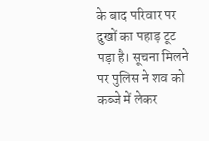के बाद परिवार पर दुखों का पहाड़ टूट पड़ा है। सूचना मिलने पर पुलिस ने शव को कब्जे में लेकर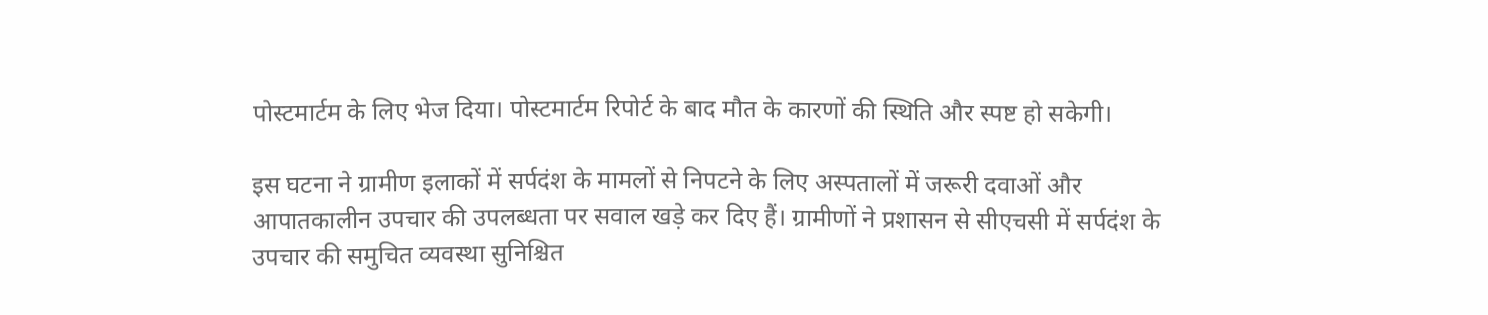पोस्टमार्टम के लिए भेज दिया। पोस्टमार्टम रिपोर्ट के बाद मौत के कारणों की स्थिति और स्पष्ट हो सकेगी।

इस घटना ने ग्रामीण इलाकों में सर्पदंश के मामलों से निपटने के लिए अस्पतालों में जरूरी दवाओं और आपातकालीन उपचार की उपलब्धता पर सवाल खड़े कर दिए हैं। ग्रामीणों ने प्रशासन से सीएचसी में सर्पदंश के उपचार की समुचित व्यवस्था सुनिश्चित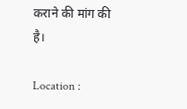कराने की मांग की है।

Location :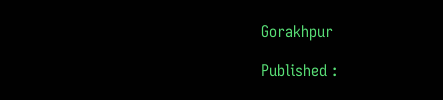Gorakhpur

Published :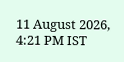11 August 2026, 4:21 PM IST